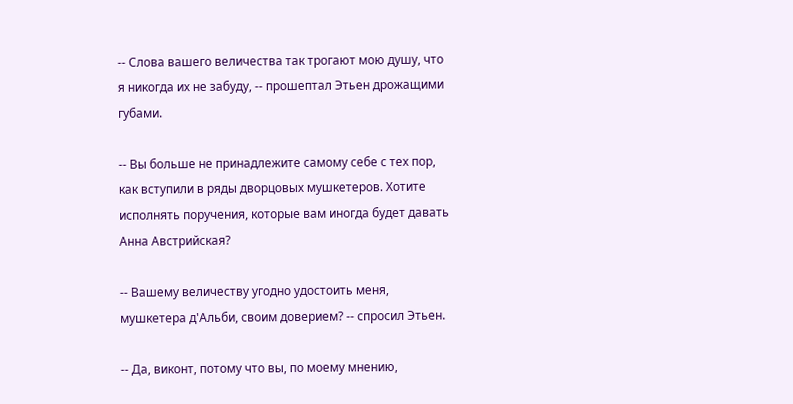-- Слова вашего величества так трогают мою душу, что я никогда их не забуду, -- прошептал Этьен дрожащими губами.

-- Вы больше не принадлежите самому себе с тех пор, как вступили в ряды дворцовых мушкетеров. Хотите исполнять поручения, которые вам иногда будет давать Анна Австрийская?

-- Вашему величеству угодно удостоить меня, мушкетера д'Альби, своим доверием? -- спросил Этьен.

-- Да, виконт, потому что вы, по моему мнению,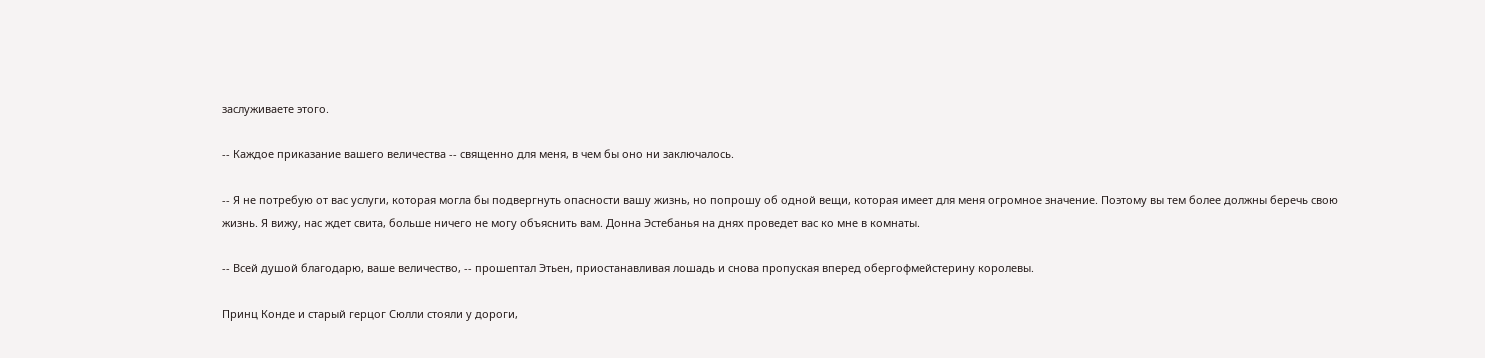заслуживаете этого.

-- Каждое приказание вашего величества -- священно для меня, в чем бы оно ни заключалось.

-- Я не потребую от вас услуги, которая могла бы подвергнуть опасности вашу жизнь, но попрошу об одной вещи, которая имеет для меня огромное значение. Поэтому вы тем более должны беречь свою жизнь. Я вижу, нас ждет свита, больше ничего не могу объяснить вам. Донна Эстебанья на днях проведет вас ко мне в комнаты.

-- Всей душой благодарю, ваше величество, -- прошептал Этьен, приостанавливая лошадь и снова пропуская вперед обергофмейстерину королевы.

Принц Конде и старый герцог Сюлли стояли у дороги,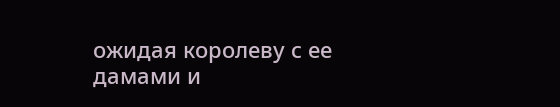ожидая королеву с ее дамами и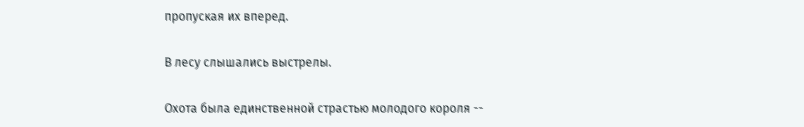пропуская их вперед.

В лесу слышались выстрелы.

Охота была единственной страстью молодого короля --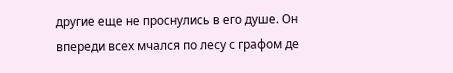другие еще не проснулись в его душе. Он впереди всех мчался по лесу с графом де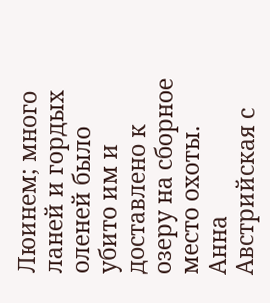Люинем; много ланей и гордых оленей было убито им и доставлено к озеру на сборное место охоты. Анна Австрийская с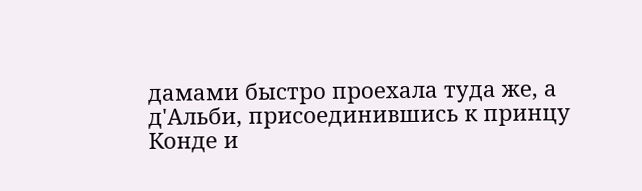дамами быстро проехала туда же, а д'Альби, присоединившись к принцу Конде и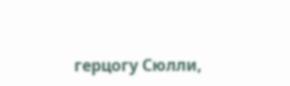герцогу Сюлли,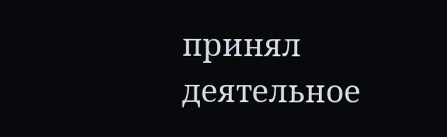принял деятельное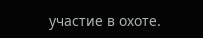участие в охоте.